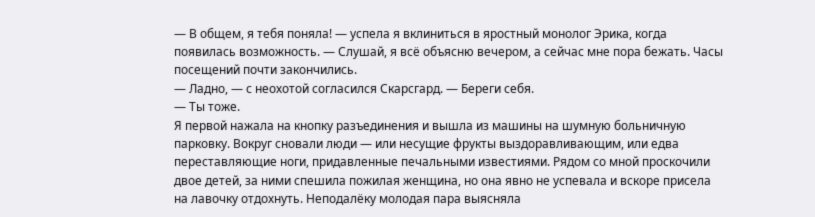— В общем, я тебя поняла! — успела я вклиниться в яростный монолог Эрика, когда появилась возможность. — Слушай, я всё объясню вечером, а сейчас мне пора бежать. Часы посещений почти закончились.
— Ладно, — с неохотой согласился Скарсгард. — Береги себя.
— Ты тоже.
Я первой нажала на кнопку разъединения и вышла из машины на шумную больничную парковку. Вокруг сновали люди — или несущие фрукты выздоравливающим, или едва переставляющие ноги, придавленные печальными известиями. Рядом со мной проскочили двое детей, за ними спешила пожилая женщина, но она явно не успевала и вскоре присела на лавочку отдохнуть. Неподалёку молодая пара выясняла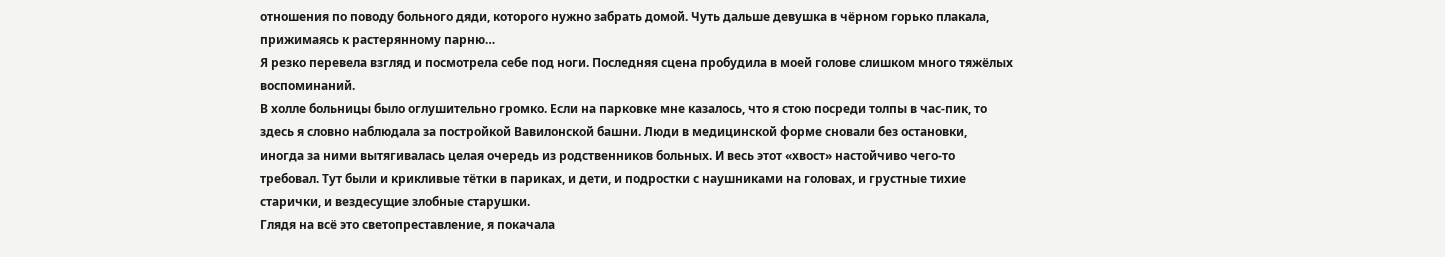отношения по поводу больного дяди, которого нужно забрать домой. Чуть дальше девушка в чёрном горько плакала, прижимаясь к растерянному парню…
Я резко перевела взгляд и посмотрела себе под ноги. Последняя сцена пробудила в моей голове слишком много тяжёлых воспоминаний.
В холле больницы было оглушительно громко. Если на парковке мне казалось, что я стою посреди толпы в час-пик, то здесь я словно наблюдала за постройкой Вавилонской башни. Люди в медицинской форме сновали без остановки, иногда за ними вытягивалась целая очередь из родственников больных. И весь этот «хвост» настойчиво чего-то требовал. Тут были и крикливые тётки в париках, и дети, и подростки с наушниками на головах, и грустные тихие старички, и вездесущие злобные старушки.
Глядя на всё это светопреставление, я покачала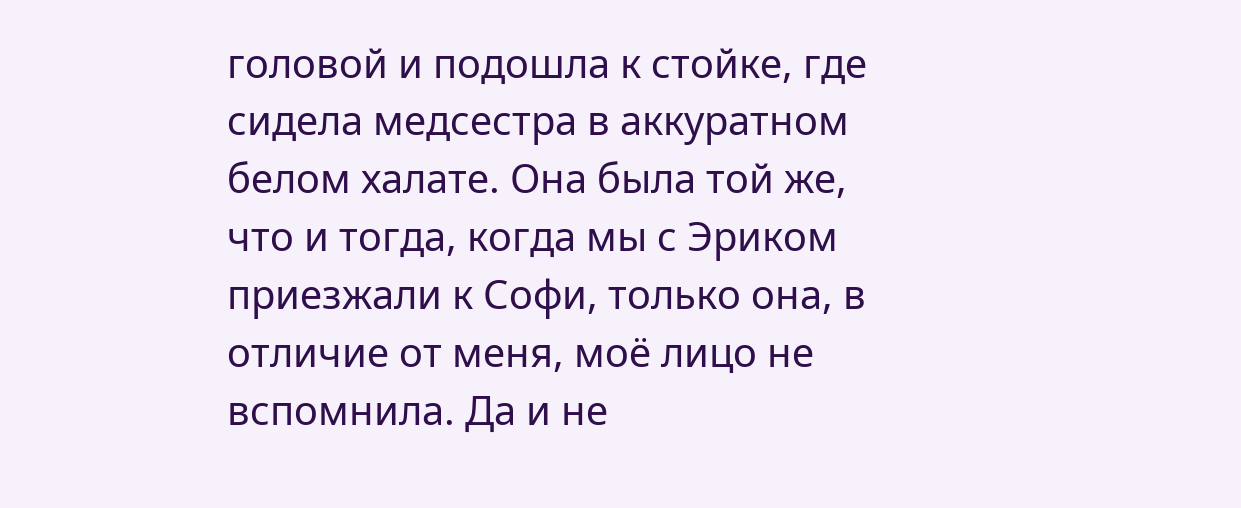головой и подошла к стойке, где сидела медсестра в аккуратном белом халате. Она была той же, что и тогда, когда мы с Эриком приезжали к Софи, только она, в отличие от меня, моё лицо не вспомнила. Да и не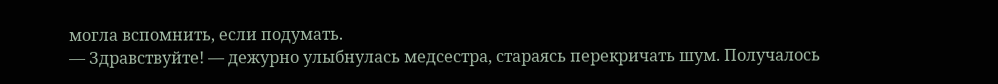могла вспомнить, если подумать.
— Здравствуйте! — дежурно улыбнулась медсестра, стараясь перекричать шум. Получалось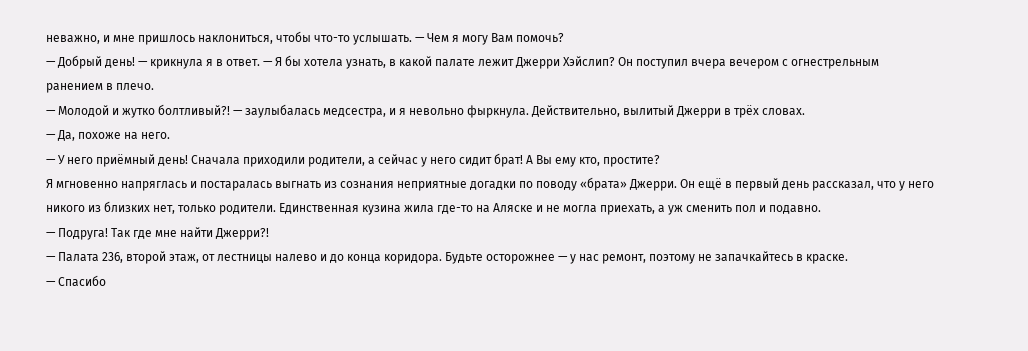неважно, и мне пришлось наклониться, чтобы что-то услышать. — Чем я могу Вам помочь?
— Добрый день! — крикнула я в ответ. — Я бы хотела узнать, в какой палате лежит Джерри Хэйслип? Он поступил вчера вечером с огнестрельным ранением в плечо.
— Молодой и жутко болтливый?! — заулыбалась медсестра, и я невольно фыркнула. Действительно, вылитый Джерри в трёх словах.
— Да, похоже на него.
— У него приёмный день! Сначала приходили родители, а сейчас у него сидит брат! А Вы ему кто, простите?
Я мгновенно напряглась и постаралась выгнать из сознания неприятные догадки по поводу «брата» Джерри. Он ещё в первый день рассказал, что у него никого из близких нет, только родители. Единственная кузина жила где-то на Аляске и не могла приехать, а уж сменить пол и подавно.
— Подруга! Так где мне найти Джерри?!
— Палата 236, второй этаж, от лестницы налево и до конца коридора. Будьте осторожнее — у нас ремонт, поэтому не запачкайтесь в краске.
— Спасибо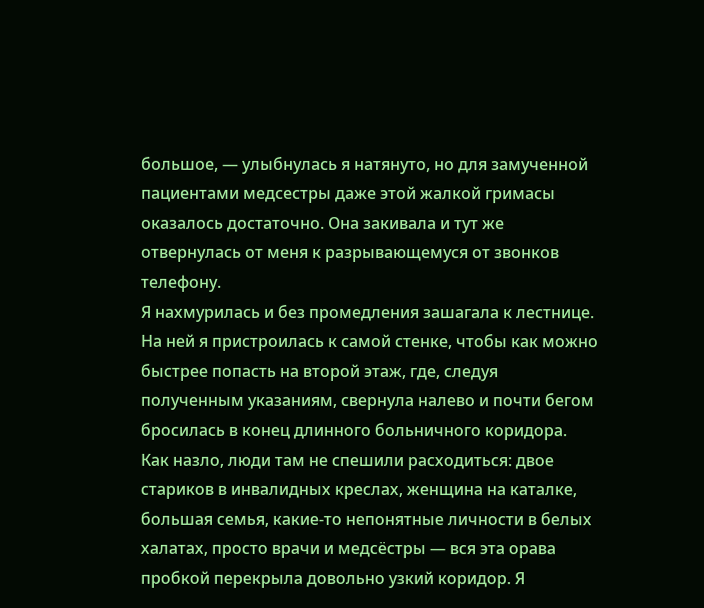большое, — улыбнулась я натянуто, но для замученной пациентами медсестры даже этой жалкой гримасы оказалось достаточно. Она закивала и тут же отвернулась от меня к разрывающемуся от звонков телефону.
Я нахмурилась и без промедления зашагала к лестнице. На ней я пристроилась к самой стенке, чтобы как можно быстрее попасть на второй этаж, где, следуя полученным указаниям, свернула налево и почти бегом бросилась в конец длинного больничного коридора. Как назло, люди там не спешили расходиться: двое стариков в инвалидных креслах, женщина на каталке, большая семья, какие-то непонятные личности в белых халатах, просто врачи и медсёстры — вся эта орава пробкой перекрыла довольно узкий коридор. Я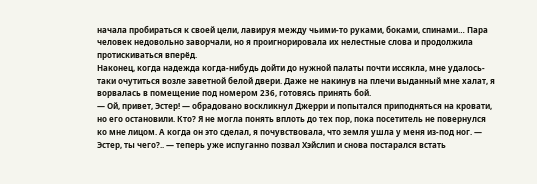начала пробираться к своей цели, лавируя между чьими-то руками, боками, спинами… Пара человек недовольно заворчали, но я проигнорировала их нелестные слова и продолжила протискиваться вперёд.
Наконец, когда надежда когда-нибудь дойти до нужной палаты почти иссякла, мне удалось-таки очутиться возле заветной белой двери. Даже не накинув на плечи выданный мне халат, я ворвалась в помещение под номером 236, готовясь принять бой.
— Ой, привет, Эстер! — обрадовано воскликнул Джерри и попытался приподняться на кровати, но его остановили. Кто? Я не могла понять вплоть до тех пор, пока посетитель не повернулся ко мне лицом. А когда он это сделал, я почувствовала, что земля ушла у меня из-под ног. — Эстер, ты чего?.. — теперь уже испуганно позвал Хэйслип и снова постарался встать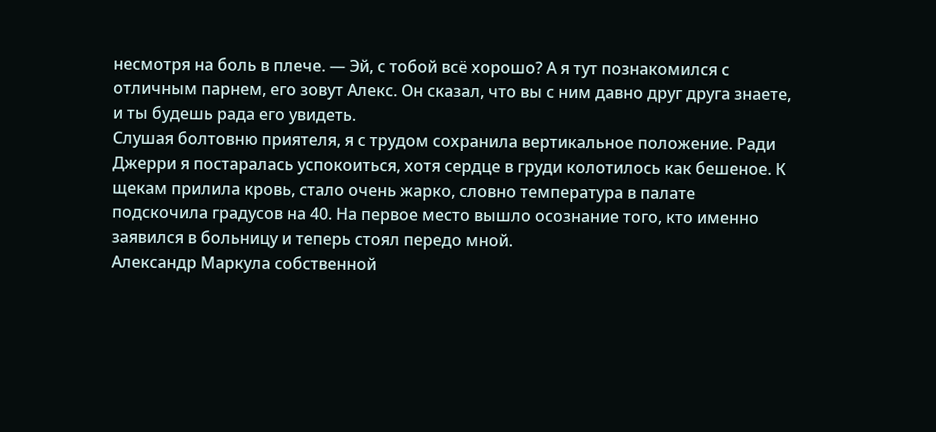несмотря на боль в плече. — Эй, с тобой всё хорошо? А я тут познакомился с отличным парнем, его зовут Алекс. Он сказал, что вы с ним давно друг друга знаете, и ты будешь рада его увидеть.
Слушая болтовню приятеля, я с трудом сохранила вертикальное положение. Ради Джерри я постаралась успокоиться, хотя сердце в груди колотилось как бешеное. К щекам прилила кровь, стало очень жарко, словно температура в палате подскочила градусов на 40. На первое место вышло осознание того, кто именно заявился в больницу и теперь стоял передо мной.
Александр Маркула собственной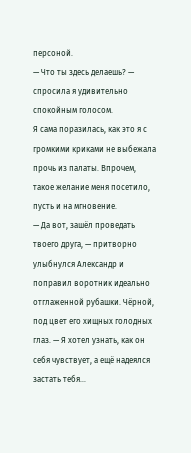персоной.
— Что ты здесь делаешь? — спросила я удивительно спокойным голосом.
Я сама поразилась, как это я с громкими криками не выбежала прочь из палаты. Впрочем, такое желание меня посетило, пусть и на мгновение.
— Да вот, зашёл проведать твоего друга, — притворно улыбнулся Александр и поправил воротник идеально отглаженной рубашки. Чёрной, под цвет его хищных голодных глаз. — Я хотел узнать, как он себя чувствует, а ещё надеялся застать тебя…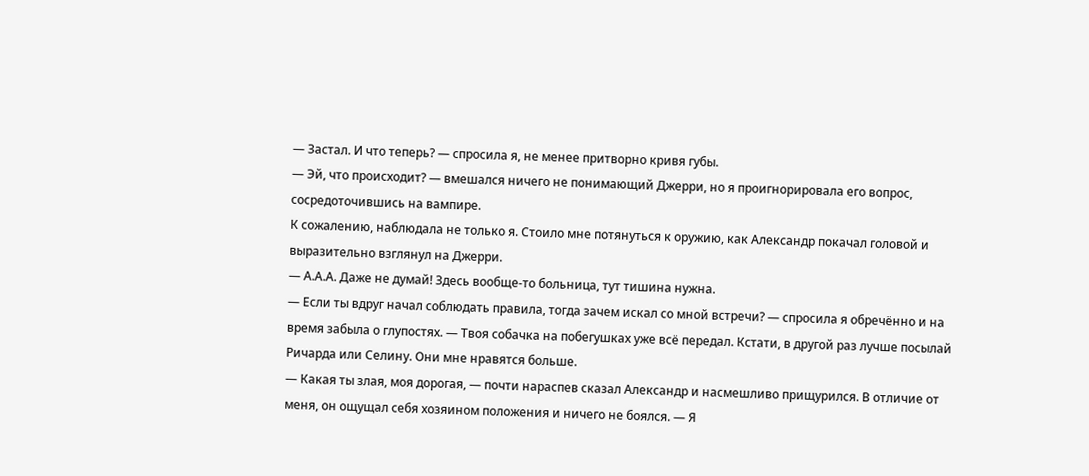— Застал. И что теперь? — спросила я, не менее притворно кривя губы.
— Эй, что происходит? — вмешался ничего не понимающий Джерри, но я проигнорировала его вопрос, сосредоточившись на вампире.
К сожалению, наблюдала не только я. Стоило мне потянуться к оружию, как Александр покачал головой и выразительно взглянул на Джерри.
— А.А.А. Даже не думай! Здесь вообще-то больница, тут тишина нужна.
— Если ты вдруг начал соблюдать правила, тогда зачем искал со мной встречи? — спросила я обречённо и на время забыла о глупостях. — Твоя собачка на побегушках уже всё передал. Кстати, в другой раз лучше посылай Ричарда или Селину. Они мне нравятся больше.
— Какая ты злая, моя дорогая, — почти нараспев сказал Александр и насмешливо прищурился. В отличие от меня, он ощущал себя хозяином положения и ничего не боялся. — Я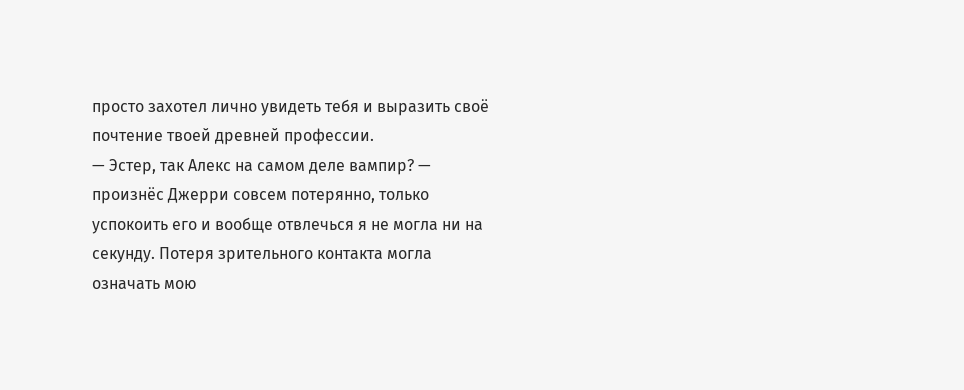просто захотел лично увидеть тебя и выразить своё почтение твоей древней профессии.
— Эстер, так Алекс на самом деле вампир? — произнёс Джерри совсем потерянно, только успокоить его и вообще отвлечься я не могла ни на секунду. Потеря зрительного контакта могла означать мою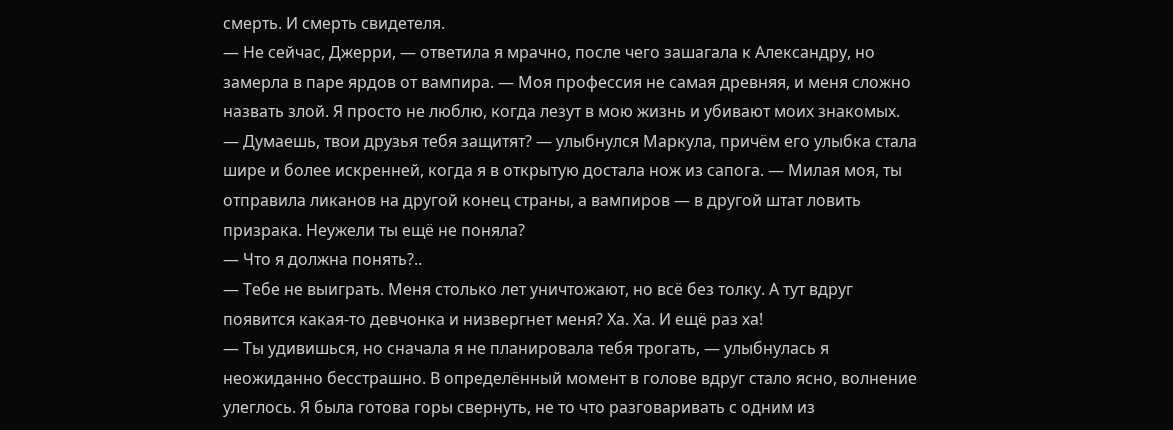смерть. И смерть свидетеля.
— Не сейчас, Джерри, — ответила я мрачно, после чего зашагала к Александру, но замерла в паре ярдов от вампира. — Моя профессия не самая древняя, и меня сложно назвать злой. Я просто не люблю, когда лезут в мою жизнь и убивают моих знакомых.
— Думаешь, твои друзья тебя защитят? — улыбнулся Маркула, причём его улыбка стала шире и более искренней, когда я в открытую достала нож из сапога. — Милая моя, ты отправила ликанов на другой конец страны, а вампиров — в другой штат ловить призрака. Неужели ты ещё не поняла?
— Что я должна понять?..
— Тебе не выиграть. Меня столько лет уничтожают, но всё без толку. А тут вдруг появится какая-то девчонка и низвергнет меня? Ха. Ха. И ещё раз ха!
— Ты удивишься, но сначала я не планировала тебя трогать, — улыбнулась я неожиданно бесстрашно. В определённый момент в голове вдруг стало ясно, волнение улеглось. Я была готова горы свернуть, не то что разговаривать с одним из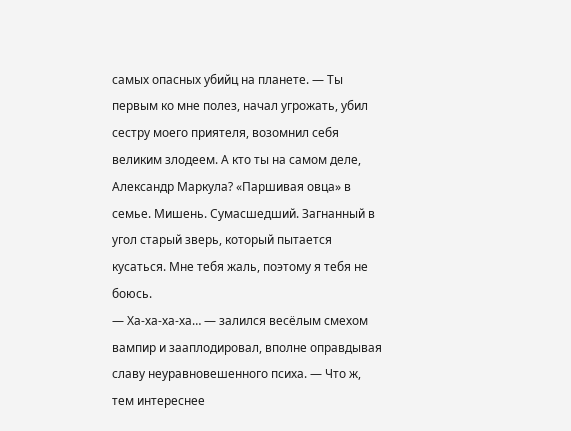самых опасных убийц на планете. — Ты первым ко мне полез, начал угрожать, убил сестру моего приятеля, возомнил себя великим злодеем. А кто ты на самом деле, Александр Маркула? «Паршивая овца» в семье. Мишень. Сумасшедший. Загнанный в угол старый зверь, который пытается кусаться. Мне тебя жаль, поэтому я тебя не боюсь.
— Ха-ха-ха-ха… — залился весёлым смехом вампир и зааплодировал, вполне оправдывая славу неуравновешенного психа. — Что ж, тем интереснее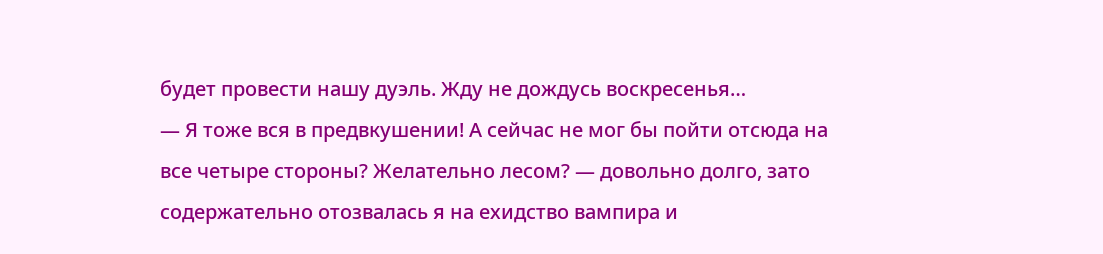будет провести нашу дуэль. Жду не дождусь воскресенья…
— Я тоже вся в предвкушении! А сейчас не мог бы пойти отсюда на все четыре стороны? Желательно лесом? — довольно долго, зато содержательно отозвалась я на ехидство вампира и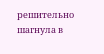решительно шагнула в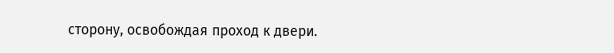сторону, освобождая проход к двери.